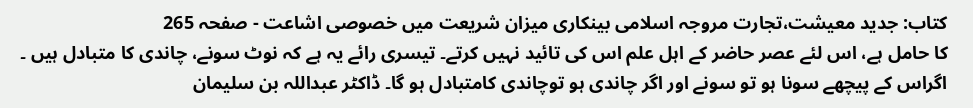کتاب: جدید معیشت،تجارت مروجہ اسلامی بینکاری میزان شریعت میں خصوصی اشاعت - صفحہ 265
کا حامل ہے، اس لئے عصر حاضر کے اہل علم اس کی تائید نہیں کرتے۔ تیسری رائے یہ ہے کہ نوٹ سونے، چاندی کا متبادل ہیں ۔ اگراس کے پیچھے سونا ہو تو سونے اور اگر چاندی ہو توچاندی کامتبادل ہو گا۔ ڈاکٹر عبداللہ بن سلیمان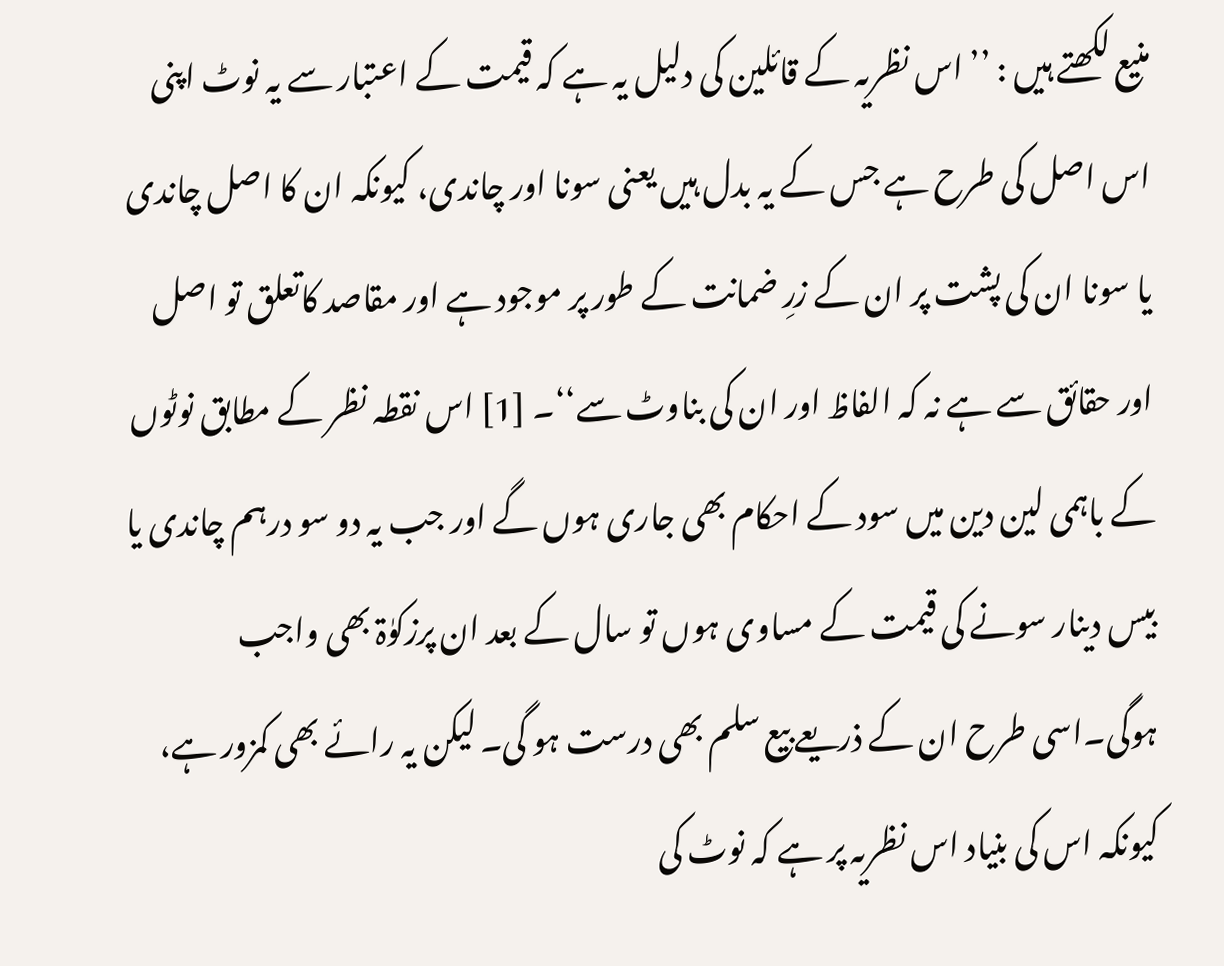منیع لکھتے ہیں : ’’ اس نظریہ کے قائلین کی دلیل یہ ہے کہ قیمت کے اعتبار سے یہ نوٹ اپنی اس اصل کی طرح ہے جس کے یہ بدل ہیں یعنی سونا اور چاندی، کیونکہ ان کا اصل چاندی یا سونا ان کی پشت پر ان کے زرِ ضمانت کے طور پر موجود ہے اور مقاصد کاتعلق تو اصل اور حقائق سے ہے نہ کہ الفاظ اور ان کی بناوٹ سے‘‘۔ [1] اس نقطہ نظر کے مطابق نوٹوں کے باہمی لین دین میں سود کے احکام بھی جاری ہوں گے اور جب یہ دو سو درہم چاندی یا بیس دینار سونے کی قیمت کے مساوی ہوں تو سال کے بعد ان پرزکوٰۃ بھی واجب ہوگی۔اسی طرح ان کے ذریعے بیع سلم بھی درست ہو گی۔ لیکن یہ رائے بھی کمزور ہے، کیونکہ اس کی بنیاد اس نظریہ پر ہے کہ نوٹ کی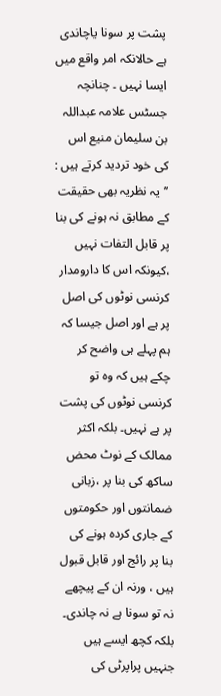پشت پر سونا یاچاندی ہے حالانکہ امر واقع میں ایسا نہیں ۔ چنانچہ جسٹس علامہ عبداللہ بن سلیمان منیع اس کی خود تردید کرتے ہیں : ’’یہ نظریہ بھی حقیقت کے مطابق نہ ہونے کی بنا پر قابل التفات نہیں ،کیونکہ اس کا دارومدار کرنسی نوٹوں کی اصل پر ہے اور اصل جیسا کہ ہم پہلے ہی واضح کر چکے ہیں کہ وہ تو کرنسی نوٹوں کی پشت پر ہے نہیں۔ بلکہ اکثر ممالک کے نوٹ محض ساکھ کی بنا پر ،زبانی ضمانتوں اور حکومتوں کے جاری کردہ ہونے کی بنا پر رائج اور قابل قبول ہیں ، ورنہ ان کے پیچھے نہ تو سونا ہے نہ چاندی۔ بلکہ کچھ ایسے ہیں جنہیں پراپرٹی کی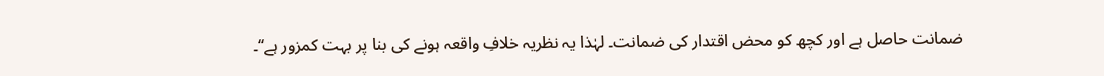ضمانت حاصل ہے اور کچھ کو محض اقتدار کی ضمانت۔ لہٰذا یہ نظریہ خلافِ واقعہ ہونے کی بنا پر بہت کمزور ہے‘‘۔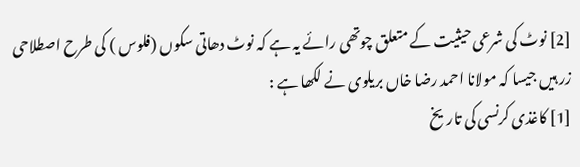[2] نوٹ کی شرعی حیثیت کے متعلق چوتھی رائے یہ ہے کہ نوٹ دھاتی سکوں (فلوس ) کی طرح اصطلاحی زر ہیں جیسا کہ مولانا احمد رضا خاں بریلوی نے لکھا ہے :
[1] کاغذی کرنسی کی تاریخ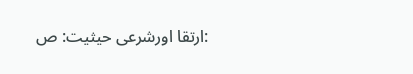:ارتقا اورشرعی حیثیت: ص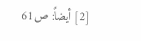[2] أيضاً: ص61